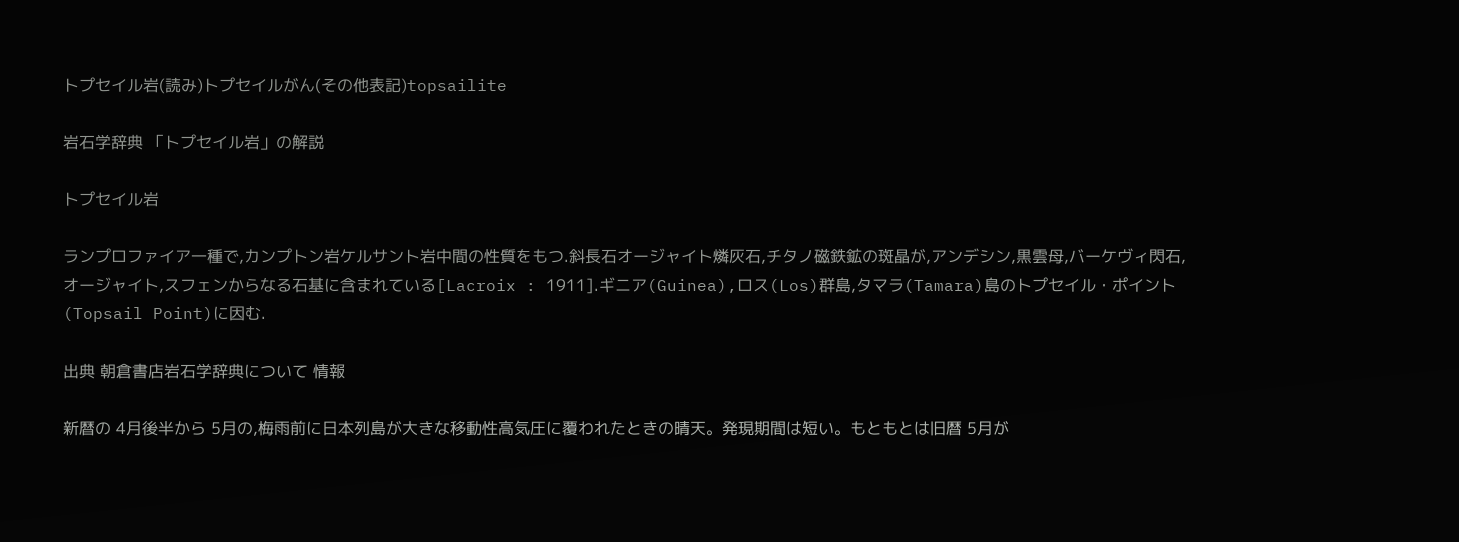トプセイル岩(読み)トプセイルがん(その他表記)topsailite

岩石学辞典 「トプセイル岩」の解説

トプセイル岩

ランプロファイア一種で,カンプトン岩ケルサント岩中間の性質をもつ.斜長石オージャイト燐灰石,チタノ磁鉄鉱の斑晶が,アンデシン,黒雲母,バーケヴィ閃石,オージャイト,スフェンからなる石基に含まれている[Lacroix : 1911].ギニア(Guinea),ロス(Los)群島,タマラ(Tamara)島のトプセイル・ポイント(Topsail Point)に因む.

出典 朝倉書店岩石学辞典について 情報

新暦の 4月後半から 5月の,梅雨前に日本列島が大きな移動性高気圧に覆われたときの晴天。発現期間は短い。もともとは旧暦 5月が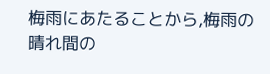梅雨にあたることから,梅雨の晴れ間の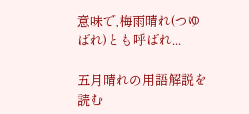意味で,梅雨晴れ(つゆばれ)とも呼ばれ...

五月晴れの用語解説を読む